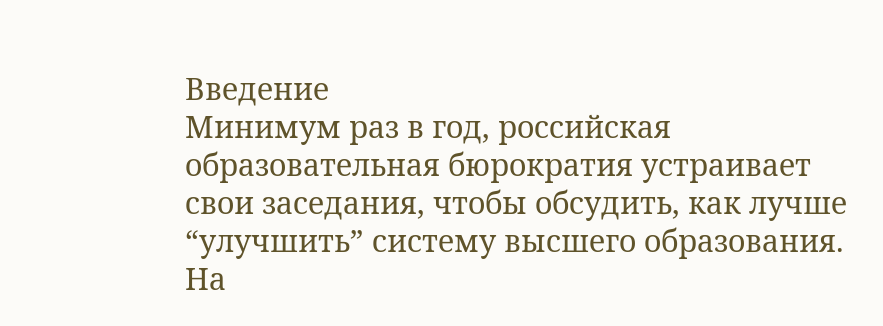Введение
Минимум раз в год, российская образовательная бюрократия устраивает свои заседания, чтобы обсудить, как лучше “улучшить” систему высшего образования. На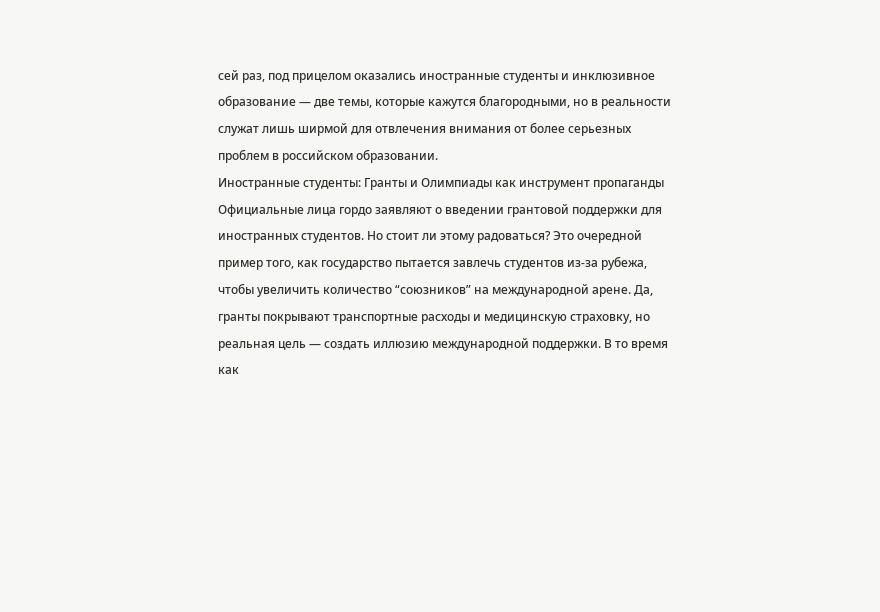сей раз, под прицелом оказались иностранные студенты и инклюзивное образование — две темы, которые кажутся благородными, но в реальности служат лишь ширмой для отвлечения внимания от более серьезных проблем в российском образовании.
Иностранные студенты: Гранты и Олимпиады как инструмент пропаганды
Официальные лица гордо заявляют о введении грантовой поддержки для иностранных студентов. Но стоит ли этому радоваться? Это очередной пример того, как государство пытается завлечь студентов из-за рубежа, чтобы увеличить количество “союзников” на международной арене. Да, гранты покрывают транспортные расходы и медицинскую страховку, но реальная цель — создать иллюзию международной поддержки. В то время как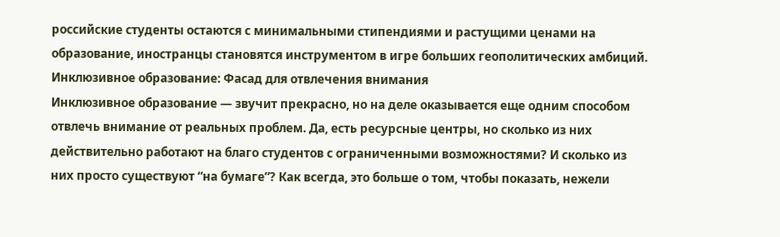российские студенты остаются с минимальными стипендиями и растущими ценами на образование, иностранцы становятся инструментом в игре больших геополитических амбиций.
Инклюзивное образование: Фасад для отвлечения внимания
Инклюзивное образование — звучит прекрасно, но на деле оказывается еще одним способом отвлечь внимание от реальных проблем. Да, есть ресурсные центры, но сколько из них действительно работают на благо студентов с ограниченными возможностями? И сколько из них просто существуют “на бумаге”? Как всегда, это больше о том, чтобы показать, нежели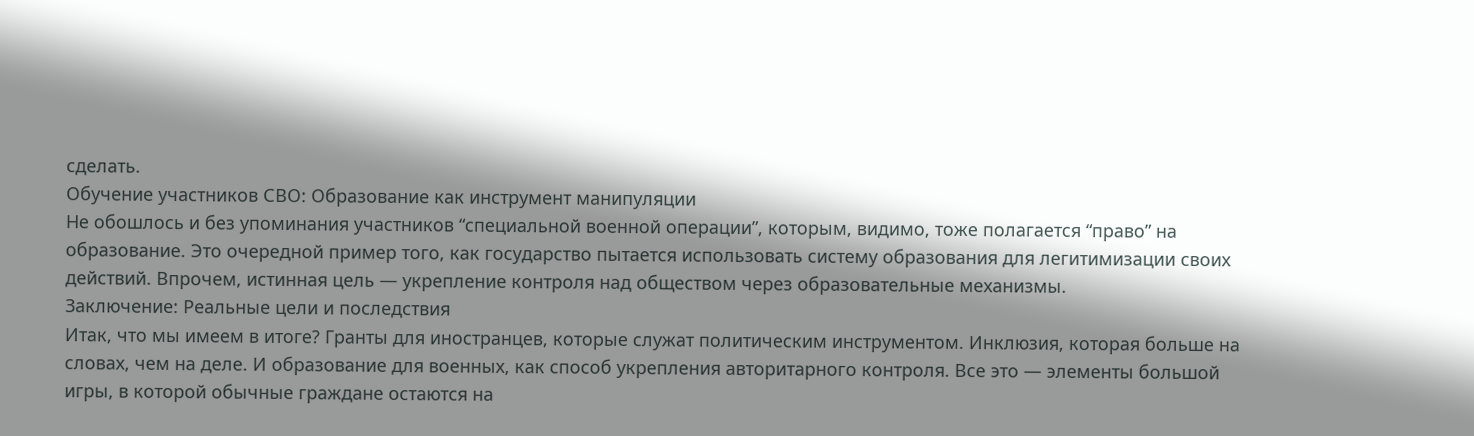сделать.
Обучение участников СВО: Образование как инструмент манипуляции
Не обошлось и без упоминания участников “специальной военной операции”, которым, видимо, тоже полагается “право” на образование. Это очередной пример того, как государство пытается использовать систему образования для легитимизации своих действий. Впрочем, истинная цель — укрепление контроля над обществом через образовательные механизмы.
Заключение: Реальные цели и последствия
Итак, что мы имеем в итоге? Гранты для иностранцев, которые служат политическим инструментом. Инклюзия, которая больше на словах, чем на деле. И образование для военных, как способ укрепления авторитарного контроля. Все это — элементы большой игры, в которой обычные граждане остаются на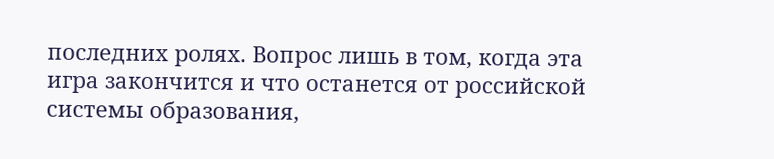последних ролях. Вопрос лишь в том, когда эта игра закончится и что останется от российской системы образования,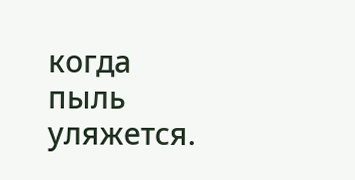когда пыль уляжется.